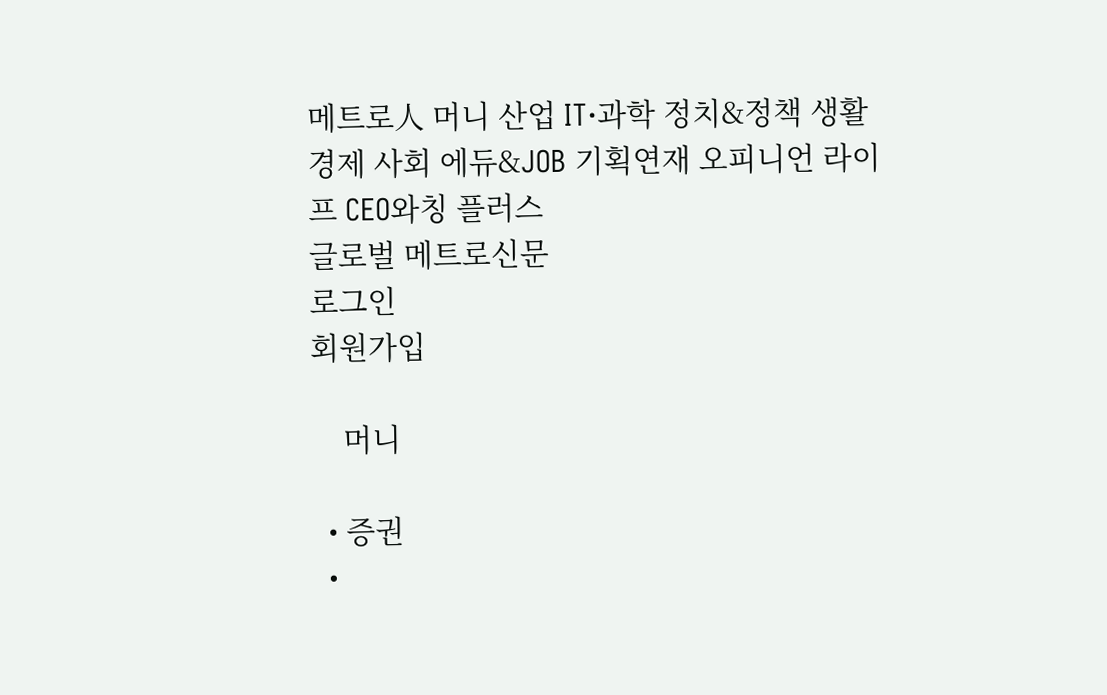메트로人 머니 산업 IT·과학 정치&정책 생활경제 사회 에듀&JOB 기획연재 오피니언 라이프 CEO와칭 플러스
글로벌 메트로신문
로그인
회원가입

    머니

  • 증권
  •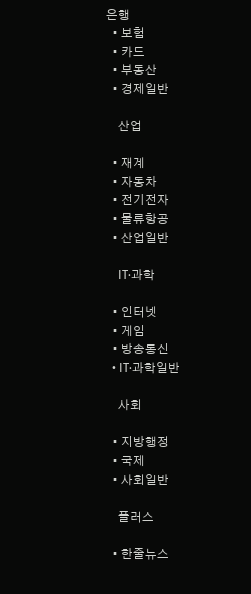은행
  • 보험
  • 카드
  • 부동산
  • 경제일반

    산업

  • 재계
  • 자동차
  • 전기전자
  • 물류항공
  • 산업일반

    IT·과학

  • 인터넷
  • 게임
  • 방송통신
  • IT·과학일반

    사회

  • 지방행정
  • 국제
  • 사회일반

    플러스

  • 한줄뉴스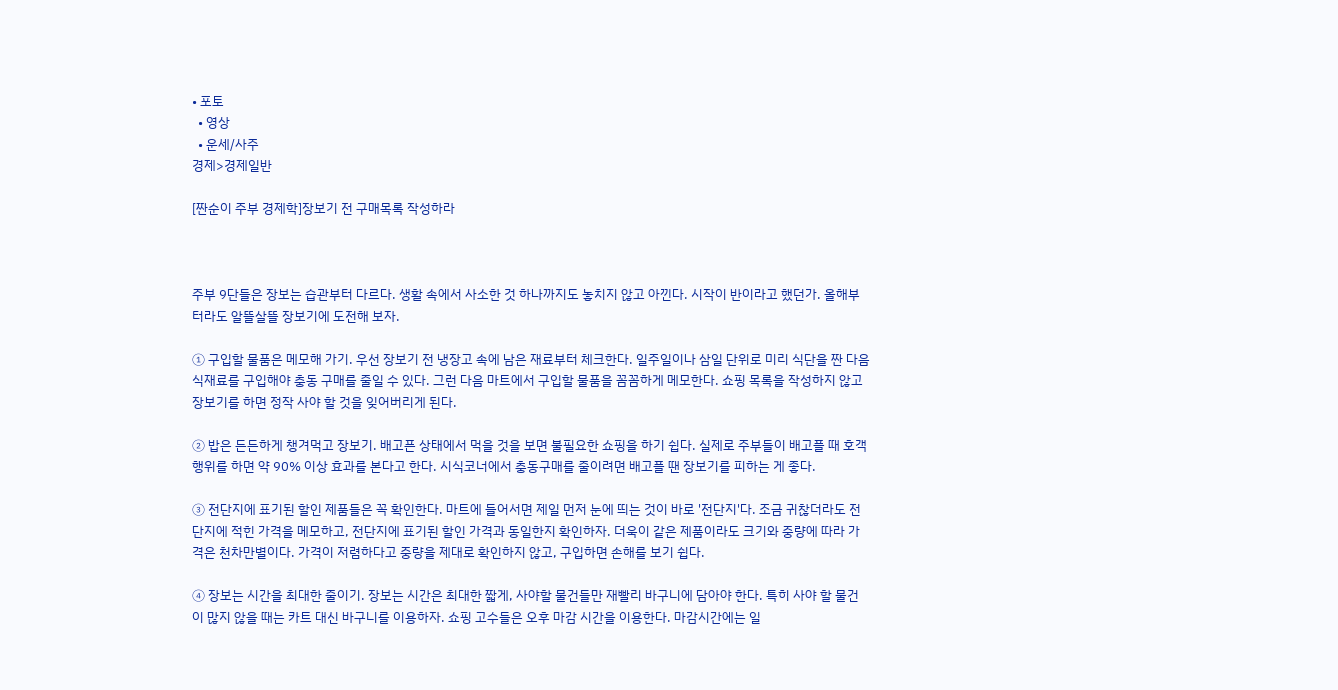• 포토
  • 영상
  • 운세/사주
경제>경제일반

[짠순이 주부 경제학]장보기 전 구매목록 작성하라



주부 9단들은 장보는 습관부터 다르다. 생활 속에서 사소한 것 하나까지도 놓치지 않고 아낀다. 시작이 반이라고 했던가. 올해부터라도 알뜰살뜰 장보기에 도전해 보자.

① 구입할 물품은 메모해 가기. 우선 장보기 전 냉장고 속에 남은 재료부터 체크한다. 일주일이나 삼일 단위로 미리 식단을 짠 다음 식재료를 구입해야 충동 구매를 줄일 수 있다. 그런 다음 마트에서 구입할 물품을 꼼꼼하게 메모한다. 쇼핑 목록을 작성하지 않고 장보기를 하면 정작 사야 할 것을 잊어버리게 된다.

② 밥은 든든하게 챙겨먹고 장보기. 배고픈 상태에서 먹을 것을 보면 불필요한 쇼핑을 하기 쉽다. 실제로 주부들이 배고플 때 호객행위를 하면 약 90% 이상 효과를 본다고 한다. 시식코너에서 충동구매를 줄이려면 배고플 땐 장보기를 피하는 게 좋다.

③ 전단지에 표기된 할인 제품들은 꼭 확인한다. 마트에 들어서면 제일 먼저 눈에 띄는 것이 바로 '전단지'다. 조금 귀찮더라도 전단지에 적힌 가격을 메모하고, 전단지에 표기된 할인 가격과 동일한지 확인하자. 더욱이 같은 제품이라도 크기와 중량에 따라 가격은 천차만별이다. 가격이 저렴하다고 중량을 제대로 확인하지 않고, 구입하면 손해를 보기 쉽다.

④ 장보는 시간을 최대한 줄이기. 장보는 시간은 최대한 짧게, 사야할 물건들만 재빨리 바구니에 담아야 한다. 특히 사야 할 물건이 많지 않을 때는 카트 대신 바구니를 이용하자. 쇼핑 고수들은 오후 마감 시간을 이용한다. 마감시간에는 일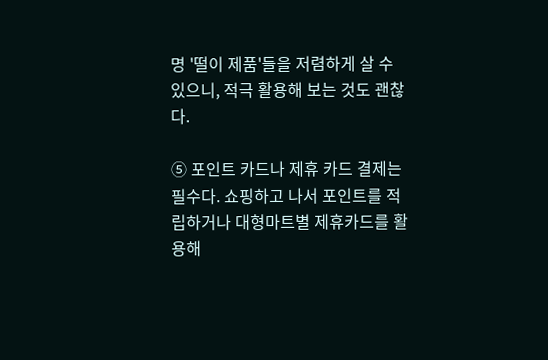명 '떨이 제품'들을 저렴하게 살 수 있으니, 적극 활용해 보는 것도 괜찮다.

⑤ 포인트 카드나 제휴 카드 결제는 필수다. 쇼핑하고 나서 포인트를 적립하거나 대형마트별 제휴카드를 활용해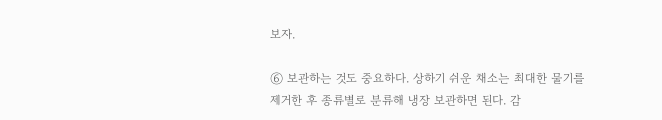보자.

⑥ 보관하는 것도 중요하다. 상하기 쉬운 채소는 최대한 물기를 제거한 후 종류별로 분류해 냉장 보관하면 된다. 감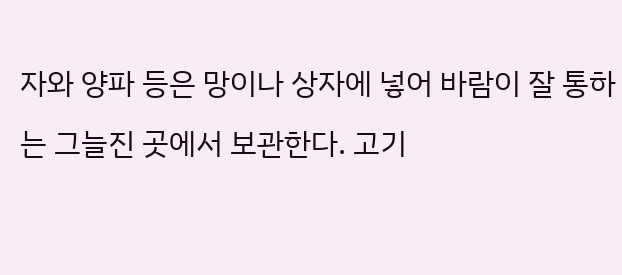자와 양파 등은 망이나 상자에 넣어 바람이 잘 통하는 그늘진 곳에서 보관한다. 고기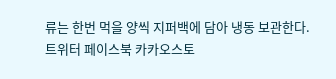류는 한번 먹을 양씩 지퍼백에 담아 냉동 보관한다.
트위터 페이스북 카카오스토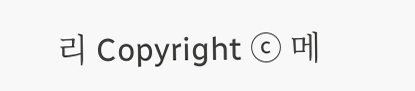리 Copyright ⓒ 메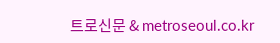트로신문 & metroseoul.co.kr